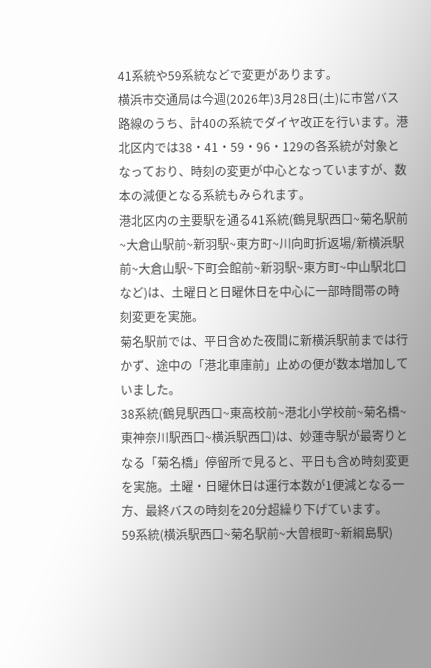41系統や59系統などで変更があります。
横浜市交通局は今週(2026年)3月28日(土)に市営バス路線のうち、計40の系統でダイヤ改正を行います。港北区内では38・41・59・96・129の各系統が対象となっており、時刻の変更が中心となっていますが、数本の減便となる系統もみられます。
港北区内の主要駅を通る41系統(鶴見駅西口~菊名駅前~大倉山駅前~新羽駅~東方町~川向町折返場/新横浜駅前~大倉山駅~下町会館前~新羽駅~東方町~中山駅北口など)は、土曜日と日曜休日を中心に一部時間帯の時刻変更を実施。
菊名駅前では、平日含めた夜間に新横浜駅前までは行かず、途中の「港北車庫前」止めの便が数本増加していました。
38系統(鶴見駅西口~東高校前~港北小学校前~菊名橋~東神奈川駅西口~横浜駅西口)は、妙蓮寺駅が最寄りとなる「菊名橋」停留所で見ると、平日も含め時刻変更を実施。土曜・日曜休日は運行本数が1便減となる一方、最終バスの時刻を20分超繰り下げています。
59系統(横浜駅西口~菊名駅前~大曽根町~新綱島駅)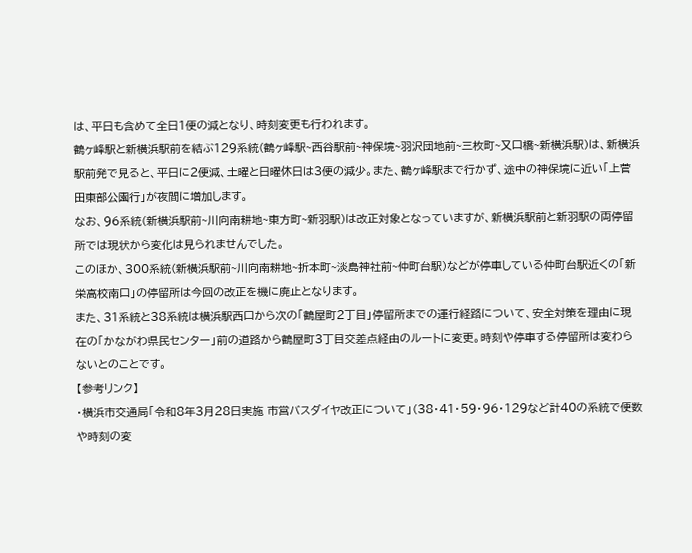は、平日も含めて全日1便の減となり、時刻変更も行われます。
鶴ヶ峰駅と新横浜駅前を結ぶ129系統(鶴ヶ峰駅~西谷駅前~神保境~羽沢団地前~三枚町~又口橋~新横浜駅)は、新横浜駅前発で見ると、平日に2便減、土曜と日曜休日は3便の減少。また、鶴ヶ峰駅まで行かず、途中の神保境に近い「上菅田東部公園行」が夜間に増加します。
なお、96系統(新横浜駅前~川向南耕地~東方町~新羽駅)は改正対象となっていますが、新横浜駅前と新羽駅の両停留所では現状から変化は見られませんでした。
このほか、300系統(新横浜駅前~川向南耕地~折本町~淡島神社前~仲町台駅)などが停車している仲町台駅近くの「新栄高校南口」の停留所は今回の改正を機に廃止となります。
また、31系統と38系統は横浜駅西口から次の「鶴屋町2丁目」停留所までの運行経路について、安全対策を理由に現在の「かながわ県民センター」前の道路から鶴屋町3丁目交差点経由のルートに変更。時刻や停車する停留所は変わらないとのことです。
【参考リンク】
・横浜市交通局「令和8年3月28日実施 市営バスダイヤ改正について」(38・41・59・96・129など計40の系統で便数や時刻の変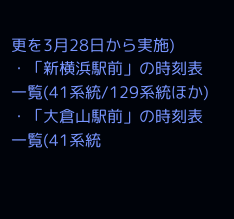更を3月28日から実施)
・「新横浜駅前」の時刻表一覧(41系統/129系統ほか)
・「大倉山駅前」の時刻表一覧(41系統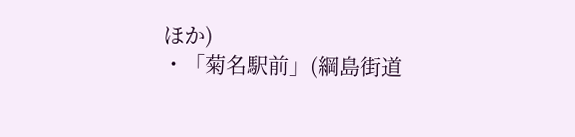ほか)
・「菊名駅前」(綱島街道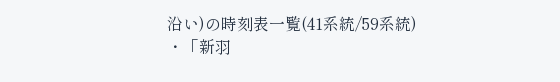沿い)の時刻表一覧(41系統/59系統)
・「新羽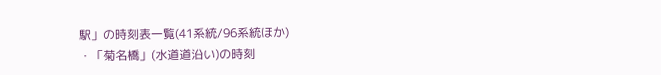駅」の時刻表一覧(41系統/96系統ほか)
・「菊名橋」(水道道沿い)の時刻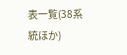表一覧(38系統ほか)